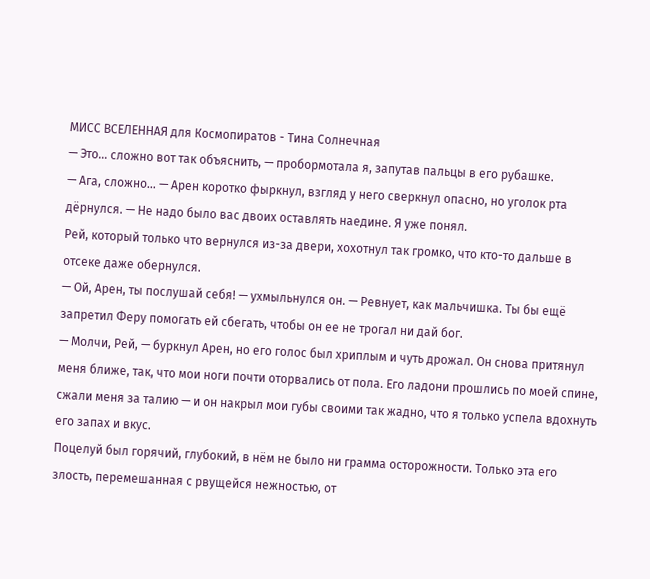МИСС ВСЕЛЕННАЯ для Космопиратов - Тина Солнечная
— Это… сложно вот так объяснить, — пробормотала я, запутав пальцы в его рубашке.
— Ага, сложно… — Арен коротко фыркнул, взгляд у него сверкнул опасно, но уголок рта дёрнулся. — Не надо было вас двоих оставлять наедине. Я уже понял.
Рей, который только что вернулся из-за двери, хохотнул так громко, что кто-то дальше в отсеке даже обернулся.
— Ой, Арен, ты послушай себя! — ухмыльнулся он. — Ревнует, как мальчишка. Ты бы ещё запретил Феру помогать ей сбегать, чтобы он ее не трогал ни дай бог.
— Молчи, Рей, — буркнул Арен, но его голос был хриплым и чуть дрожал. Он снова притянул меня ближе, так, что мои ноги почти оторвались от пола. Его ладони прошлись по моей спине, сжали меня за талию — и он накрыл мои губы своими так жадно, что я только успела вдохнуть его запах и вкус.
Поцелуй был горячий, глубокий, в нём не было ни грамма осторожности. Только эта его злость, перемешанная с рвущейся нежностью, от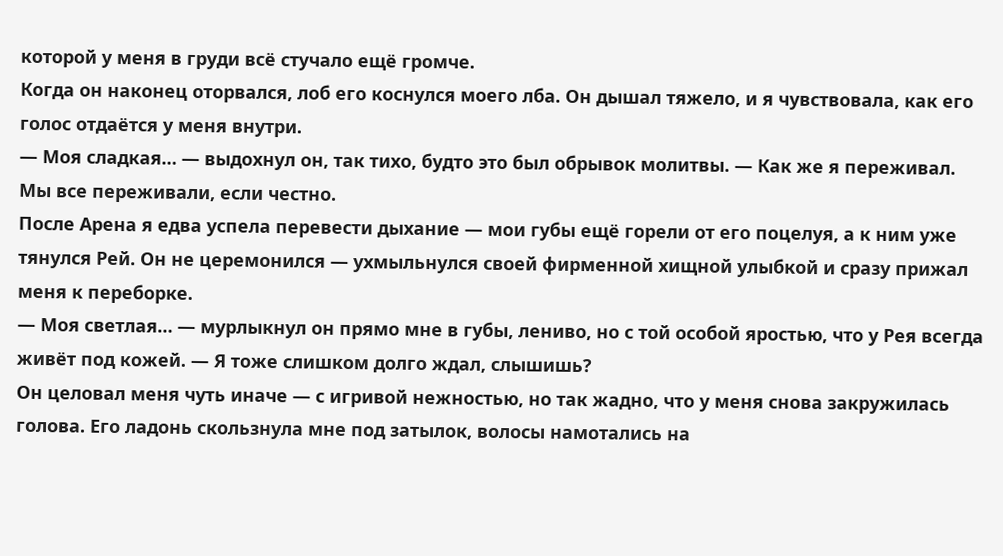которой у меня в груди всё стучало ещё громче.
Когда он наконец оторвался, лоб его коснулся моего лба. Он дышал тяжело, и я чувствовала, как его голос отдаётся у меня внутри.
— Моя сладкая… — выдохнул он, так тихо, будто это был обрывок молитвы. — Как же я переживал. Мы все переживали, если честно.
После Арена я едва успела перевести дыхание — мои губы ещё горели от его поцелуя, а к ним уже тянулся Рей. Он не церемонился — ухмыльнулся своей фирменной хищной улыбкой и сразу прижал меня к переборке.
— Моя светлая… — мурлыкнул он прямо мне в губы, лениво, но с той особой яростью, что у Рея всегда живёт под кожей. — Я тоже слишком долго ждал, слышишь?
Он целовал меня чуть иначе — с игривой нежностью, но так жадно, что у меня снова закружилась голова. Его ладонь скользнула мне под затылок, волосы намотались на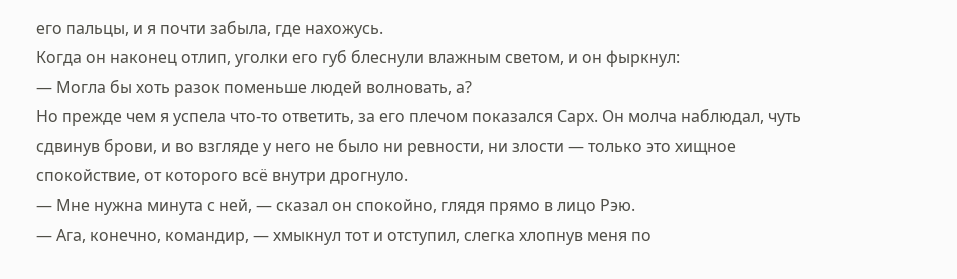его пальцы, и я почти забыла, где нахожусь.
Когда он наконец отлип, уголки его губ блеснули влажным светом, и он фыркнул:
— Могла бы хоть разок поменьше людей волновать, а?
Но прежде чем я успела что-то ответить, за его плечом показался Сарх. Он молча наблюдал, чуть сдвинув брови, и во взгляде у него не было ни ревности, ни злости — только это хищное спокойствие, от которого всё внутри дрогнуло.
— Мне нужна минута с ней, — сказал он спокойно, глядя прямо в лицо Рэю.
— Ага, конечно, командир, — хмыкнул тот и отступил, слегка хлопнув меня по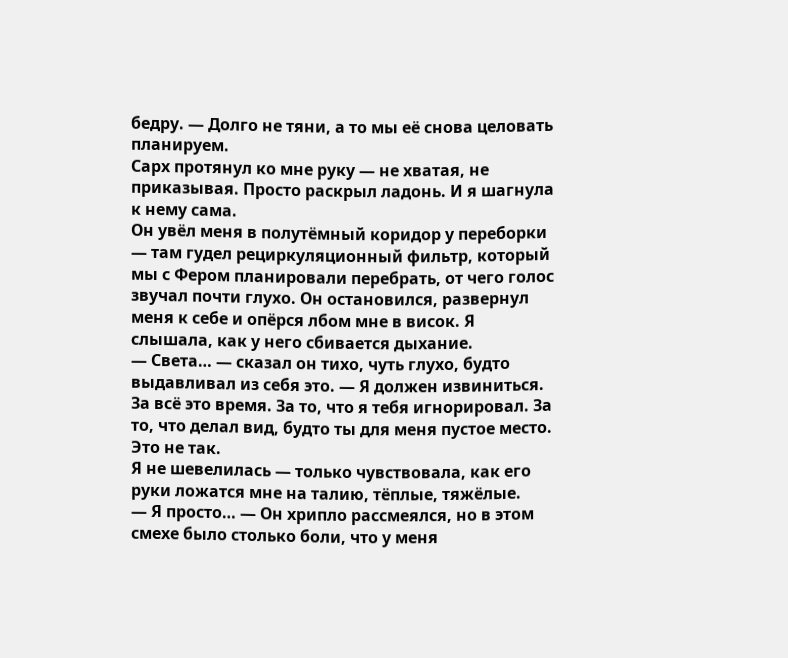бедру. — Долго не тяни, а то мы её снова целовать планируем.
Сарх протянул ко мне руку — не хватая, не приказывая. Просто раскрыл ладонь. И я шагнула к нему сама.
Он увёл меня в полутёмный коридор у переборки — там гудел рециркуляционный фильтр, который мы с Фером планировали перебрать, от чего голос звучал почти глухо. Он остановился, развернул меня к себе и опёрся лбом мне в висок. Я слышала, как у него сбивается дыхание.
— Света… — сказал он тихо, чуть глухо, будто выдавливал из себя это. — Я должен извиниться. За всё это время. За то, что я тебя игнорировал. За то, что делал вид, будто ты для меня пустое место. Это не так.
Я не шевелилась — только чувствовала, как его руки ложатся мне на талию, тёплые, тяжёлые.
— Я просто… — Он хрипло рассмеялся, но в этом смехе было столько боли, что у меня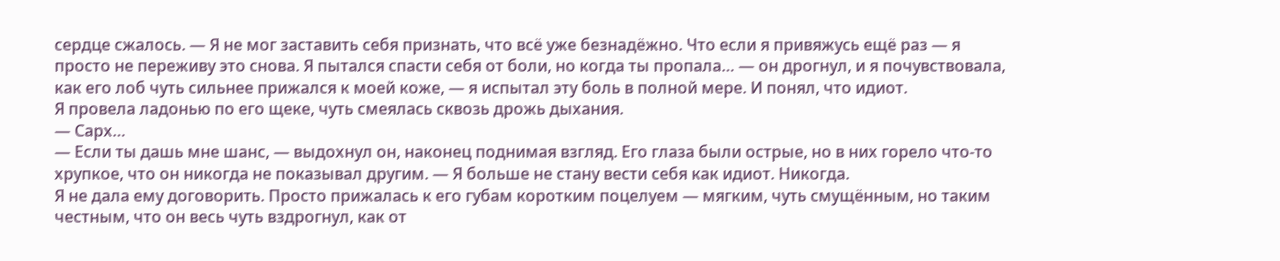сердце сжалось. — Я не мог заставить себя признать, что всё уже безнадёжно. Что если я привяжусь ещё раз — я просто не переживу это снова. Я пытался спасти себя от боли, но когда ты пропала… — он дрогнул, и я почувствовала, как его лоб чуть сильнее прижался к моей коже, — я испытал эту боль в полной мере. И понял, что идиот.
Я провела ладонью по его щеке, чуть смеялась сквозь дрожь дыхания.
— Сарх…
— Если ты дашь мне шанс, — выдохнул он, наконец поднимая взгляд. Его глаза были острые, но в них горело что-то хрупкое, что он никогда не показывал другим. — Я больше не стану вести себя как идиот. Никогда.
Я не дала ему договорить. Просто прижалась к его губам коротким поцелуем — мягким, чуть смущённым, но таким честным, что он весь чуть вздрогнул, как от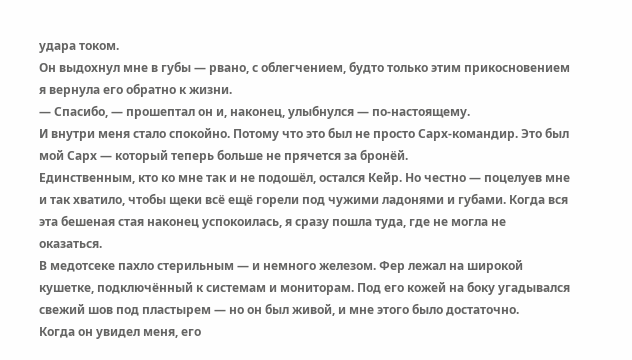удара током.
Он выдохнул мне в губы — рвано, с облегчением, будто только этим прикосновением я вернула его обратно к жизни.
— Спасибо, — прошептал он и, наконец, улыбнулся — по-настоящему.
И внутри меня стало спокойно. Потому что это был не просто Сарх-командир. Это был мой Сарх — который теперь больше не прячется за бронёй.
Единственным, кто ко мне так и не подошёл, остался Кейр. Но честно — поцелуев мне и так хватило, чтобы щеки всё ещё горели под чужими ладонями и губами. Когда вся эта бешеная стая наконец успокоилась, я сразу пошла туда, где не могла не оказаться.
В медотсеке пахло стерильным — и немного железом. Фер лежал на широкой кушетке, подключённый к системам и мониторам. Под его кожей на боку угадывался свежий шов под пластырем — но он был живой, и мне этого было достаточно.
Когда он увидел меня, его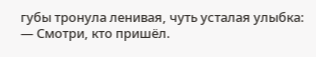губы тронула ленивая, чуть усталая улыбка:
— Смотри, кто пришёл.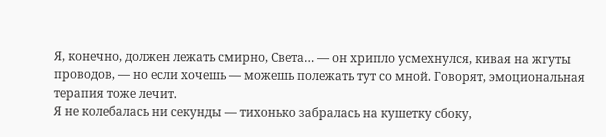Я, конечно, должен лежать смирно, Света… — он хрипло усмехнулся, кивая на жгуты проводов, — но если хочешь — можешь полежать тут со мной. Говорят, эмоциональная терапия тоже лечит.
Я не колебалась ни секунды — тихонько забралась на кушетку сбоку,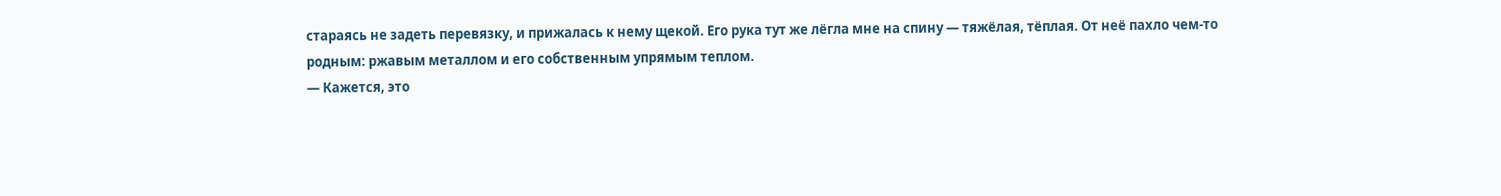стараясь не задеть перевязку, и прижалась к нему щекой. Его рука тут же лёгла мне на спину — тяжёлая, тёплая. От неё пахло чем-то родным: ржавым металлом и его собственным упрямым теплом.
— Кажется, это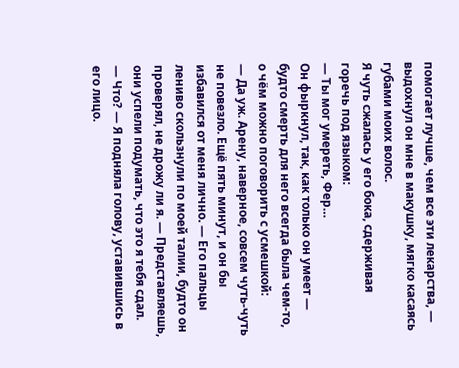помогает лучше, чем все эти лекарства, — выдохнул он мне в макушку, мягко касаясь губами моих волос.
Я чуть сжалась у его бока, сдерживая горечь под языком:
— Ты мог умереть, Фер…
Он фыркнул, так, как только он умеет — будто смерть для него всегда была чем-то, о чём можно поговорить с усмешкой:
— Да уж. Арену, наверное, совсем чуть-чуть не повезло. Ещё пять минут, и он бы избавился от меня лично. — Его пальцы лениво скользнули по моей талии, будто он проверял, не дрожу ли я. — Представляешь, они успели подумать, что это я тебя сдал.
— Что? — Я подняла голову, уставившись в его лицо.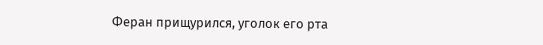Феран прищурился, уголок его рта